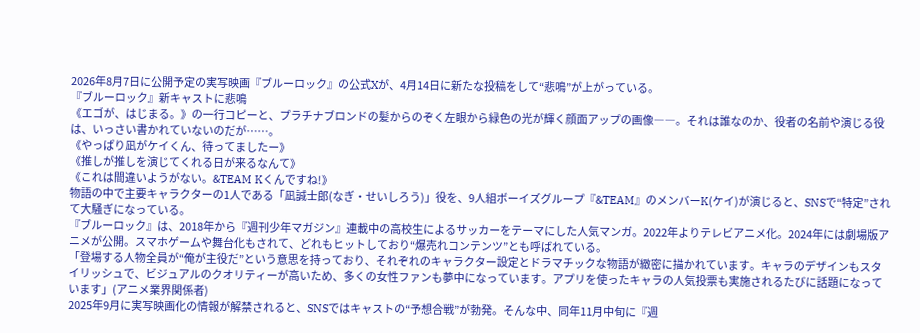2026年8月7日に公開予定の実写映画『ブルーロック』の公式Xが、4月14日に新たな投稿をして“悲鳴”が上がっている。
『ブルーロック』新キャストに悲鳴
《エゴが、はじまる。》の一行コピーと、プラチナブロンドの髪からのぞく左眼から緑色の光が輝く顔面アップの画像――。それは誰なのか、役者の名前や演じる役は、いっさい書かれていないのだが……。
《やっぱり凪がケイくん、待ってましたー》
《推しが推しを演じてくれる日が来るなんて》
《これは間違いようがない。&TEAM Kくんですね!》
物語の中で主要キャラクターの1人である「凪誠士郎(なぎ・せいしろう)」役を、9人組ボーイズグループ『&TEAM』のメンバーK(ケイ)が演じると、SNSで“特定”されて大騒ぎになっている。
『ブルーロック』は、2018年から『週刊少年マガジン』連載中の高校生によるサッカーをテーマにした人気マンガ。2022年よりテレビアニメ化。2024年には劇場版アニメが公開。スマホゲームや舞台化もされて、どれもヒットしており“爆売れコンテンツ”とも呼ばれている。
「登場する人物全員が“俺が主役だ”という意思を持っており、それぞれのキャラクター設定とドラマチックな物語が緻密に描かれています。キャラのデザインもスタイリッシュで、ビジュアルのクオリティーが高いため、多くの女性ファンも夢中になっています。アプリを使ったキャラの人気投票も実施されるたびに話題になっています」(アニメ業界関係者)
2025年9月に実写映画化の情報が解禁されると、SNSではキャストの“予想合戦”が勃発。そんな中、同年11月中旬に『週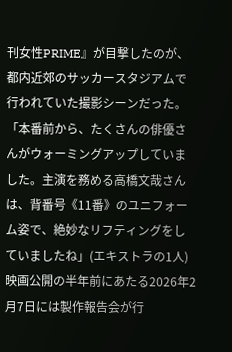刊女性PRIME』が目撃したのが、都内近郊のサッカースタジアムで行われていた撮影シーンだった。
「本番前から、たくさんの俳優さんがウォーミングアップしていました。主演を務める高橋文哉さんは、背番号《11番》のユニフォーム姿で、絶妙なリフティングをしていましたね」(エキストラの1人)
映画公開の半年前にあたる2026年2月7日には製作報告会が行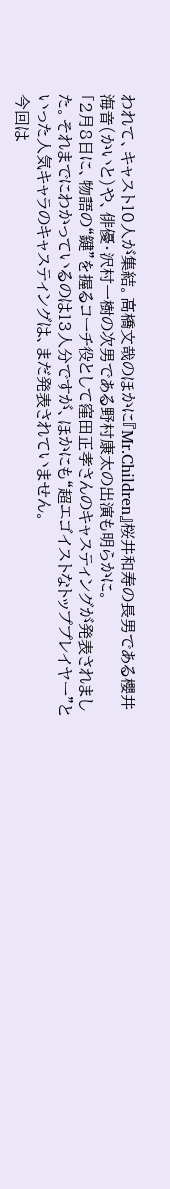われて、キャスト10人が集結。高橋文哉のほかに『Mr.Children』桜井和寿の長男である櫻井海音(かいと)や、俳優・沢村一樹の次男である野村康太の出演も明らかに。
「2月8日に、物語の“鍵”を握るコーチ役として窪田正孝さんのキャスティングが発表されました。それまでにわかっているのは13人分ですが、ほかにも“超エゴイストなトッププレイヤー”といった人気キャラのキャスティングは、まだ発表されていません。
今回は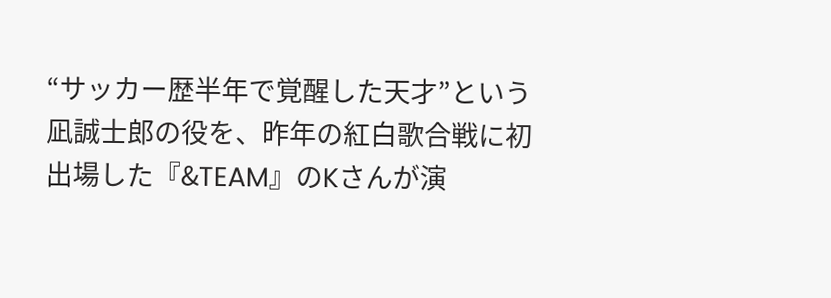“サッカー歴半年で覚醒した天才”という凪誠士郎の役を、昨年の紅白歌合戦に初出場した『&TEAM』のKさんが演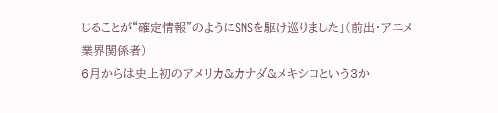じることが“確定情報”のようにSNSを駆け巡りました」(前出・アニメ業界関係者)
6月からは史上初のアメリカ&カナダ&メキシコという3か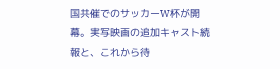国共催でのサッカーW杯が開幕。実写映画の追加キャスト続報と、これから待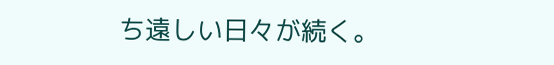ち遠しい日々が続く。